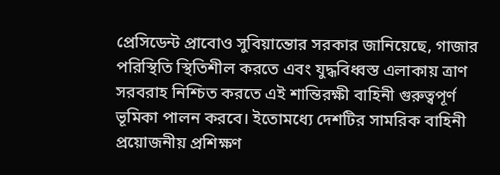প্রেসিডেন্ট প্রাবোও সুবিয়ান্তোর সরকার জানিয়েছে, গাজার পরিস্থিতি স্থিতিশীল করতে এবং যুদ্ধবিধ্বস্ত এলাকায় ত্রাণ সরবরাহ নিশ্চিত করতে এই শান্তিরক্ষী বাহিনী গুরুত্বপূর্ণ ভূমিকা পালন করবে। ইতোমধ্যে দেশটির সামরিক বাহিনী প্রয়োজনীয় প্রশিক্ষণ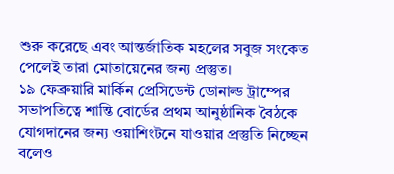শুরু করেছে এবং আন্তর্জাতিক মহলের সবুজ সংকেত পেলেই তারা মোতায়েনের জন্য প্রস্তুত।
১৯ ফেব্রুয়ারি মার্কিন প্রেসিডেন্ট ডোনাল্ড ট্রাম্পের সভাপতিত্বে শান্তি বোর্ডের প্রথম আনুষ্ঠানিক বৈঠকে যোগদানের জন্য ওয়াশিংটনে যাওয়ার প্রস্তুতি নিচ্ছেন বলেও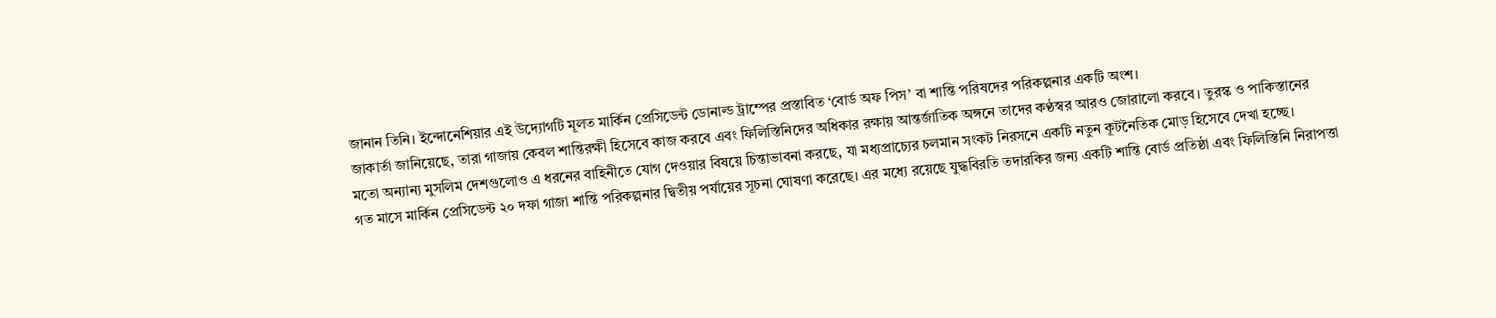জানান তিনি। ইন্দোনেশিয়ার এই উদ্যোগটি মূলত মার্কিন প্রেসিডেন্ট ডোনাল্ড ট্রাম্পের প্রস্তাবিত ‘বোর্ড অফ পিস’ বা শান্তি পরিষদের পরিকল্পনার একটি অংশ।
জাকার্তা জানিয়েছে, তারা গাজায় কেবল শান্তিরক্ষী হিসেবে কাজ করবে এবং ফিলিস্তিনিদের অধিকার রক্ষায় আন্তর্জাতিক অঙ্গনে তাদের কণ্ঠস্বর আরও জোরালো করবে। তুরস্ক ও পাকিস্তানের মতো অন্যান্য মুসলিম দেশগুলোও এ ধরনের বাহিনীতে যোগ দেওয়ার বিষয়ে চিন্তাভাবনা করছে, যা মধ্যপ্রাচ্যের চলমান সংকট নিরসনে একটি নতুন কূটনৈতিক মোড় হিসেবে দেখা হচ্ছে।
গত মাসে মার্কিন প্রেসিডেন্ট ২০ দফা গাজা শান্তি পরিকল্পনার দ্বিতীয় পর্যায়ের সূচনা ঘোষণা করেছে। এর মধ্যে রয়েছে যুদ্ধবিরতি তদারকির জন্য একটি শান্তি বোর্ড প্রতিষ্ঠা এবং ফিলিস্তিনি নিরাপত্তা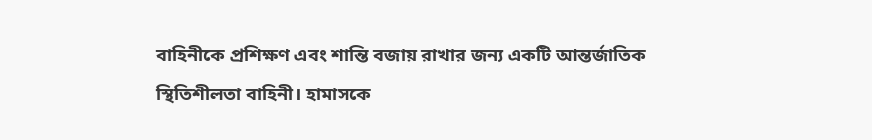বাহিনীকে প্রশিক্ষণ এবং শান্তি বজায় রাখার জন্য একটি আন্তর্জাতিক স্থিতিশীলতা বাহিনী। হামাসকে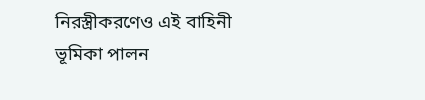নিরস্ত্রীকরণেও এই বাহিনী ভূমিকা পালন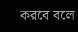করবে বলে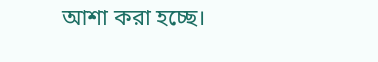আশা করা হচ্ছে।